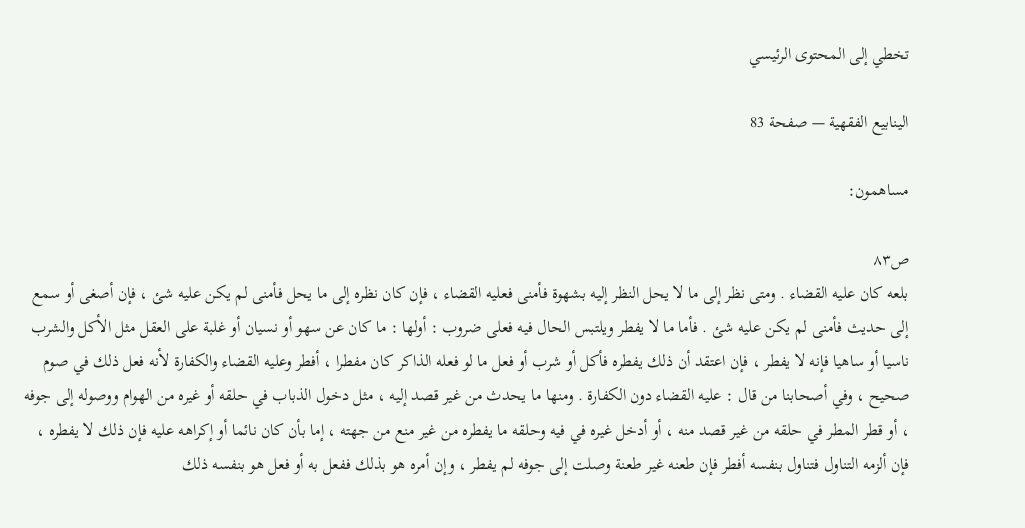تخطي إلى المحتوى الرئيسي

الينابيع الفقهية — صفحة 83

مساهمون:

ص٨٣
بلعه كان عليه القضاء . ومتى نظر إلى ما لا يحل النظر إليه بشهوة فأمنى فعليه القضاء ، فإن كان نظره إلى ما يحل فأمنى لم يكن عليه شئ ، فإن أصغى أو سمع إلى حديث فأمنى لم يكن عليه شئ . فأما ما لا يفطر ويلتبس الحال فيه فعلى ضروب : أولها : ما كان عن سهو أو نسيان أو غلبة على العقل مثل الأكل والشرب ناسيا أو ساهيا فإنه لا يفطر ، فإن اعتقد أن ذلك يفطره فأكل أو شرب أو فعل ما لو فعله الذاكر كان مفطرا ، أفطر وعليه القضاء والكفارة لأنه فعل ذلك في صوم صحيح ، وفي أصحابنا من قال : عليه القضاء دون الكفارة . ومنها ما يحدث من غير قصد إليه ، مثل دخول الذباب في حلقه أو غيره من الهوام ووصوله إلى جوفه ، أو قطر المطر في حلقه من غير قصد منه ، أو أدخل غيره في فيه وحلقه ما يفطره من غير منع من جهته ، إما بأن كان نائما أو إكراهه عليه فإن ذلك لا يفطره ، فإن ألزمه التناول فتناول بنفسه أفطر فإن طعنه غير طعنة وصلت إلى جوفه لم يفطر ، وإن أمره هو بذلك ففعل به أو فعل هو بنفسه ذلك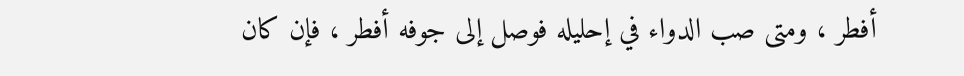أفطر ، ومتى صب الدواء في إحليله فوصل إلى جوفه أفطر ، فإن كان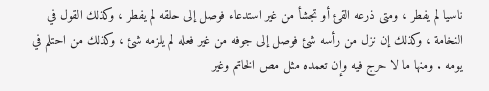ناسيا لم يفطر ، ومتى ذرعه القئ أو تجشأ من غير استدعاء فوصل إلى حلقه لم يفطر ، وكذلك القول في النخامة ، وكذلك إن نزل من رأسه شئ فوصل إلى جوفه من غير فعله لم يلزمه شئ ، وكذلك من احتلم في يومه . ومنها ما لا حرج فيه وإن تعمده مثل مص الخاتم وغير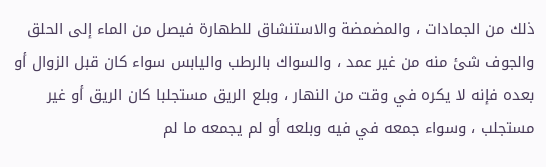ذلك من الجمادات ، والمضمضة والاستنشاق للطهارة فيصل من الماء إلى الحلق والجوف شئ منه من غير عمد ، والسواك بالرطب واليابس سواء كان قبل الزوال أو بعده فإنه لا يكره في وقت من النهار ، وبلع الريق مستجلبا كان الريق أو غير مستجلب ، وسواء جمعه في فيه وبلعه أو لم يجمعه ما لم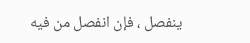ينفصل ، فإن انفصل من فيه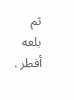ثم بلعه أفطر .